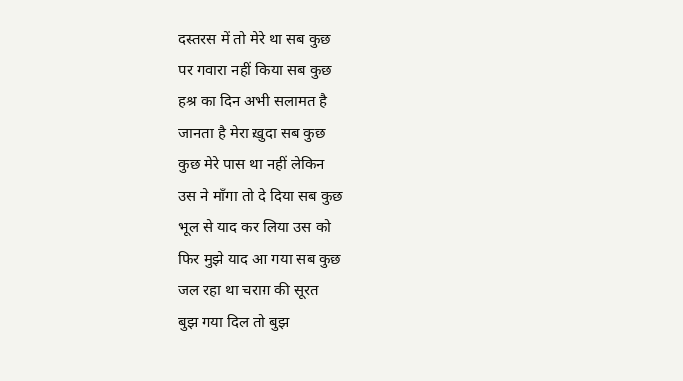दस्तरस में तो मेरे था सब कुछ
पर गवारा नहीं किया सब कुछ
हश्र का दिन अभी सलामत है
जानता है मेरा ख़ुदा सब कुछ
कुछ मेरे पास था नहीं लेकिन
उस ने माँगा तो दे दिया सब कुछ
भूल से याद कर लिया उस को
फिर मुझे याद आ गया सब कुछ
जल रहा था चराग़ की सूरत
बुझ गया दिल तो बुझ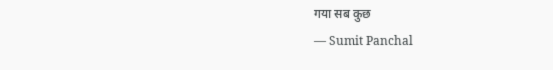गया सब कुछ
— Sumit Panchal